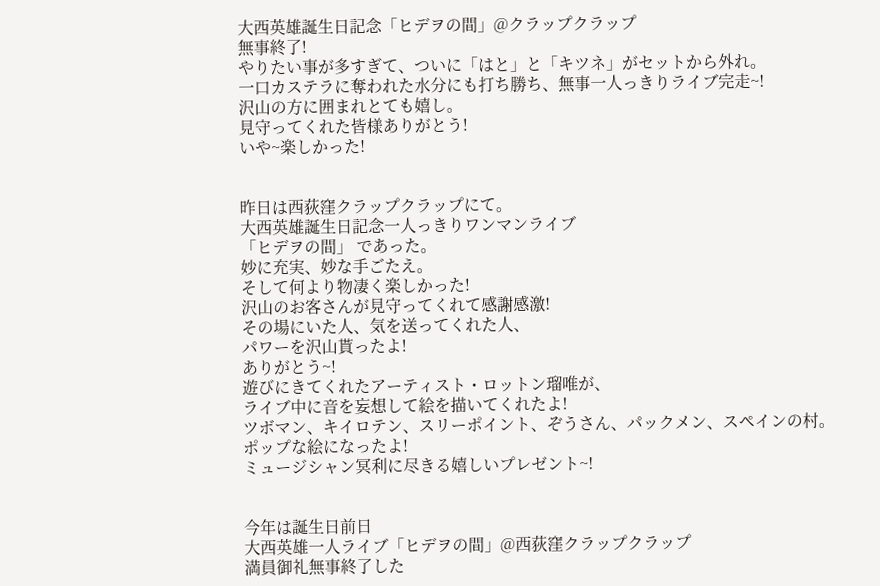大西英雄誕生日記念「ヒデヲの間」@クラップクラップ
無事終了!
やりたい事が多すぎて、ついに「はと」と「キツネ」がセットから外れ。
一口カステラに奪われた水分にも打ち勝ち、無事一人っきりライブ完走~!
沢山の方に囲まれとても嬉し。
見守ってくれた皆様ありがとう!
いや~楽しかった!


昨日は西荻窪クラップクラップにて。
大西英雄誕生日記念一人っきりワンマンライブ
「ヒデヲの間」 であった。
妙に充実、妙な手ごたえ。
そして何より物凄く楽しかった!
沢山のお客さんが見守ってくれて感謝感激!
その場にいた人、気を送ってくれた人、
パワーを沢山貰ったよ!
ありがとう~!
遊びにきてくれたアーティスト・ロットン瑠唯が、
ライブ中に音を妄想して絵を描いてくれたよ!
ツボマン、キイロテン、スリーポイント、ぞうさん、パックメン、スペインの村。
ポップな絵になったよ!
ミュージシャン冥利に尽きる嬉しいプレゼント~!


今年は誕生日前日
大西英雄一人ライブ「ヒデヲの間」@西荻窪クラップクラップ
満員御礼無事終了した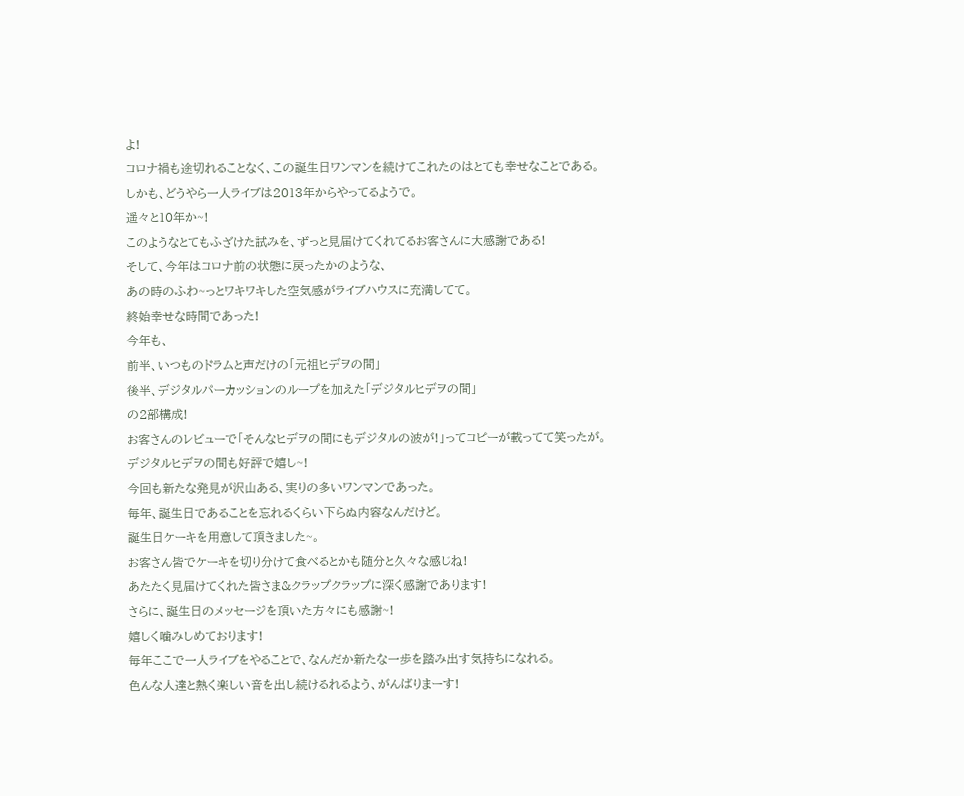よ!
コロナ禍も途切れることなく、この誕生日ワンマンを続けてこれたのはとても幸せなことである。
しかも、どうやら一人ライブは2013年からやってるようで。
遥々と10年か~!
このようなとてもふざけた試みを、ずっと見届けてくれてるお客さんに大感謝である!
そして、今年はコロナ前の状態に戻ったかのような、
あの時のふわ~っとワキワキした空気感がライブハウスに充満してて。
終始幸せな時間であった!
今年も、
前半、いつものドラムと声だけの「元祖ヒデヲの間」
後半、デジタルパーカッションのループを加えた「デジタルヒデヲの間」
の2部構成!
お客さんのレビューで「そんなヒデヲの間にもデジタルの波が!」ってコピーが載ってて笑ったが。
デジタルヒデヲの間も好評で嬉し~!
今回も新たな発見が沢山ある、実りの多いワンマンであった。
毎年、誕生日であることを忘れるくらい下らぬ内容なんだけど。
誕生日ケーキを用意して頂きました~。
お客さん皆でケーキを切り分けて食べるとかも随分と久々な感じね!
あたたく見届けてくれた皆さま&クラップクラップに深く感謝であります!
さらに、誕生日のメッセージを頂いた方々にも感謝~!
嬉しく噛みしめております!
毎年ここで一人ライブをやることで、なんだか新たな一歩を踏み出す気持ちになれる。
色んな人達と熱く楽しい音を出し続けるれるよう、がんばりまーす!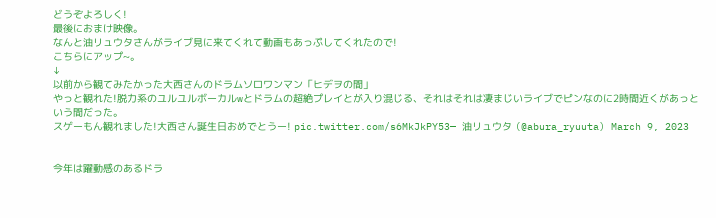どうぞよろしく!
最後におまけ映像。
なんと油リュウタさんがライブ見に来てくれて動画もあっぷしてくれたので!
こちらにアップ~。
↓
以前から観てみたかった大西さんのドラムソロワンマン「ヒデヲの間」
やっと観れた!脱力系のユルユルボーカルwとドラムの超絶プレイとが入り混じる、それはそれは凄まじいライブでピンなのに2時間近くがあっという間だった。
スゲーもん観れました!大西さん誕生日おめでとうー! pic.twitter.com/s6MkJkPY53— 油リュウタ (@abura_ryuuta) March 9, 2023


今年は躍動感のあるドラ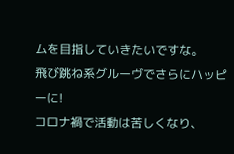ムを目指していきたいですな。
飛び跳ね系グルーヴでさらにハッピーに!
コロナ禍で活動は苦しくなり、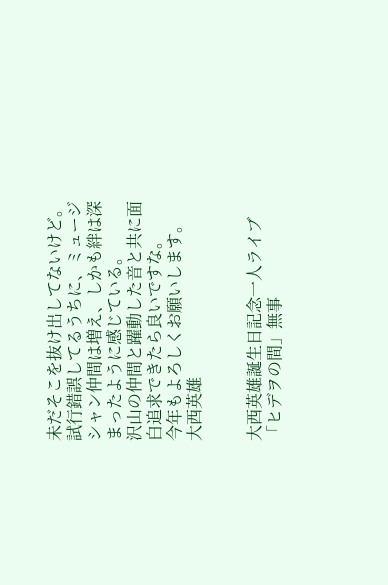未だそこを抜け出してないけど。
試行錯誤してるうちに、ミュージシャン仲間は増え、しかも絆は深まったように感じている。
沢山の仲間と躍動した音と共に面白追求できたら良いですな。
今年もよろしくお願いします。
大西英雄


大西英雄誕生日記念一人ライブ「ヒデヲの間」無事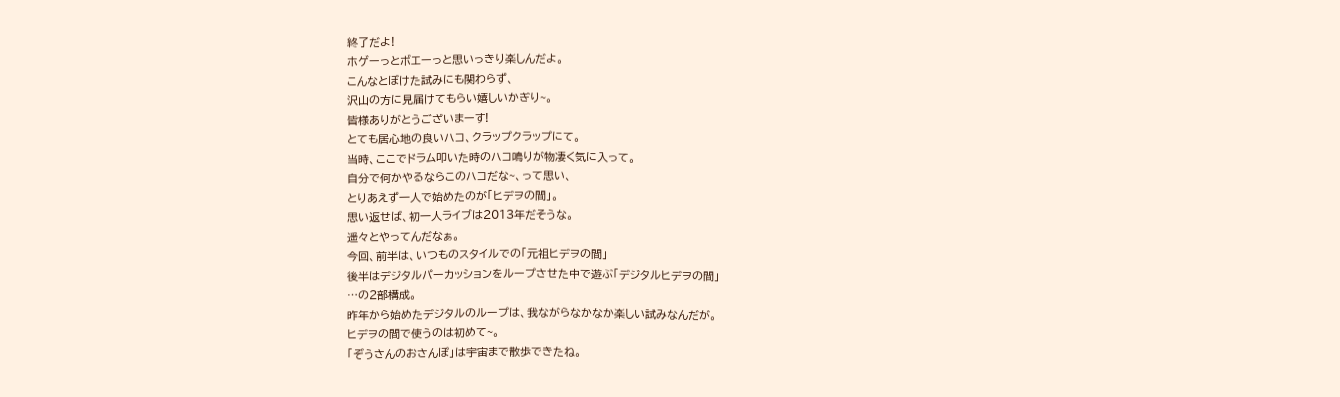終了だよ!
ホゲーっとボエーっと思いっきり楽しんだよ。
こんなとぼけた試みにも関わらず、
沢山の方に見届けてもらい嬉しいかぎり~。
皆様ありがとうございまーす!
とても居心地の良いハコ、クラップクラップにて。
当時、ここでドラム叩いた時のハコ鳴りが物凄く気に入って。
自分で何かやるならこのハコだな~、って思い、
とりあえず一人で始めたのが「ヒデヲの間」。
思い返せば、初一人ライブは2013年だそうな。
遥々とやってんだなぁ。
今回、前半は、いつものスタイルでの「元祖ヒデヲの間」
後半はデジタルパーカッションをループさせた中で遊ぶ「デジタルヒデヲの間」
…の2部構成。
昨年から始めたデジタルのループは、我ながらなかなか楽しい試みなんだが。
ヒデヲの間で使うのは初めて~。
「ぞうさんのおさんぽ」は宇宙まで散歩できたね。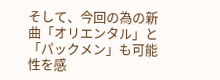そして、今回の為の新曲「オリエンタル」と「パックメン」も可能性を感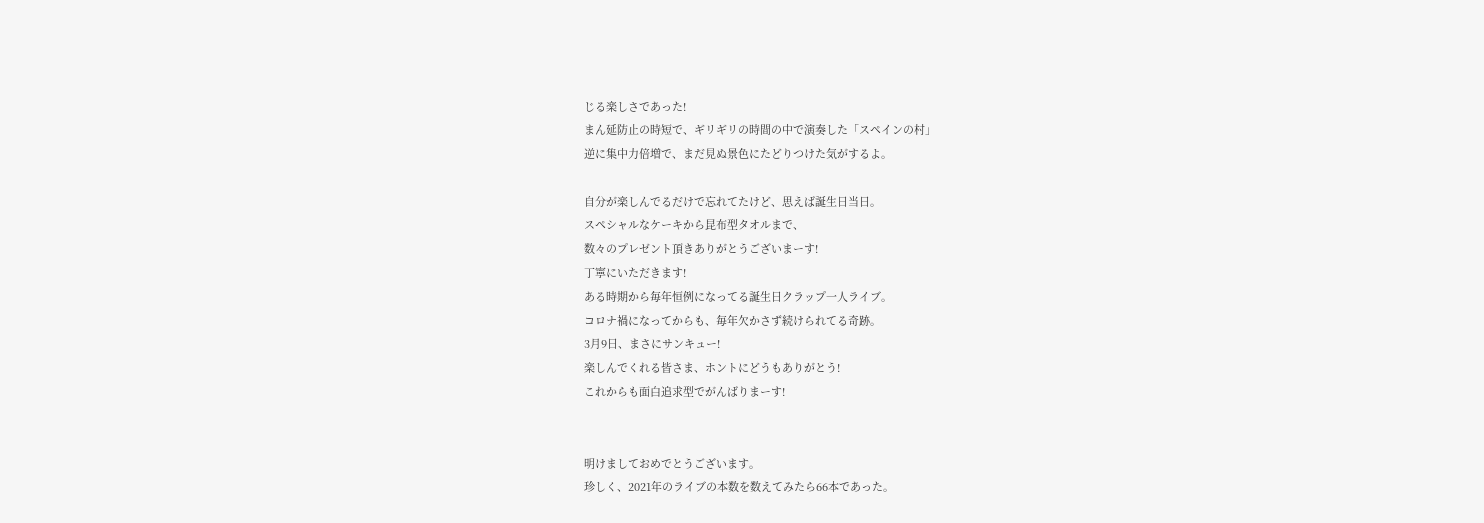じる楽しさであった!
まん延防止の時短で、ギリギリの時間の中で演奏した「スペインの村」
逆に集中力倍増で、まだ見ぬ景色にたどりつけた気がするよ。

自分が楽しんでるだけで忘れてたけど、思えば誕生日当日。
スペシャルなケーキから昆布型タオルまで、
数々のプレゼント頂きありがとうございまーす!
丁寧にいただきます!
ある時期から毎年恒例になってる誕生日クラップ一人ライブ。
コロナ禍になってからも、毎年欠かさず続けられてる奇跡。
3月9日、まさにサンキュー!
楽しんでくれる皆さま、ホントにどうもありがとう!
これからも面白追求型でがんばりまーす!


明けましておめでとうございます。
珍しく、2021年のライブの本数を数えてみたら66本であった。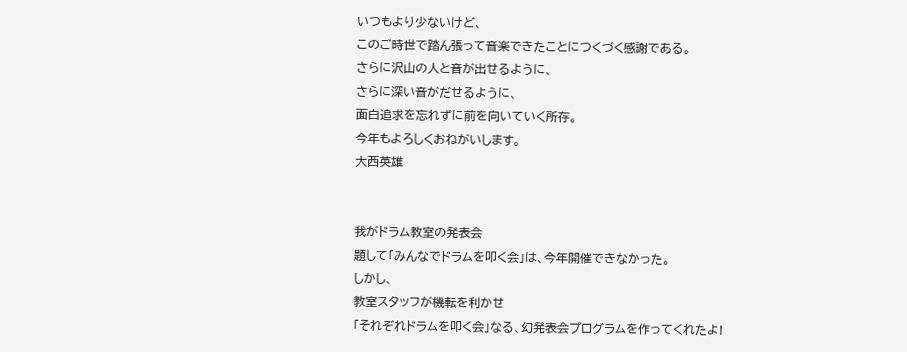いつもより少ないけど、
このご時世で踏ん張って音楽できたことにつくづく感謝である。
さらに沢山の人と音が出せるように、
さらに深い音がだせるように、
面白追求を忘れずに前を向いていく所存。
今年もよろしくおねがいします。
大西英雄


我がドラム教室の発表会
題して「みんなでドラムを叩く会」は、今年開催できなかった。
しかし、
教室スタッフが機転を利かせ
「それぞれドラムを叩く会」なる、幻発表会プログラムを作ってくれたよ!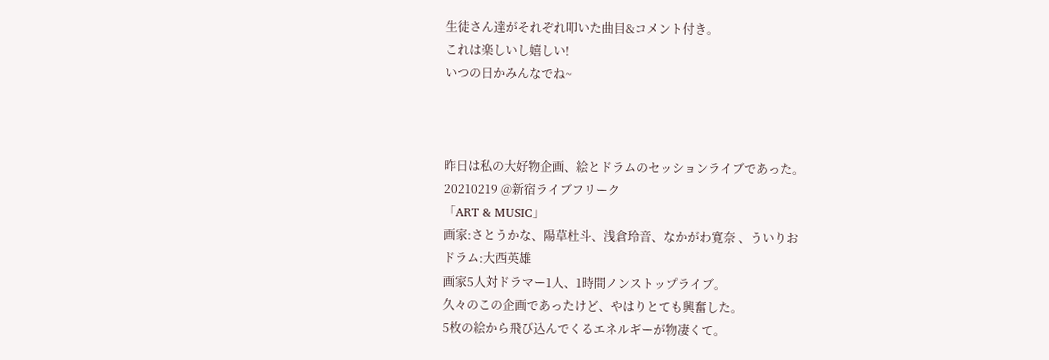生徒さん達がそれぞれ叩いた曲目&コメント付き。
これは楽しいし嬉しい!
いつの日かみんなでね~



昨日は私の大好物企画、絵とドラムのセッションライブであった。
20210219 @新宿ライブフリーク
「ART & MUSIC」
画家:さとうかな、陽草杜斗、浅倉玲音、なかがわ寛奈 、ういりお
ドラム:大西英雄
画家5人対ドラマー1人、1時間ノンストップライブ。
久々のこの企画であったけど、やはりとても興奮した。
5枚の絵から飛び込んでくるエネルギーが物凄くて。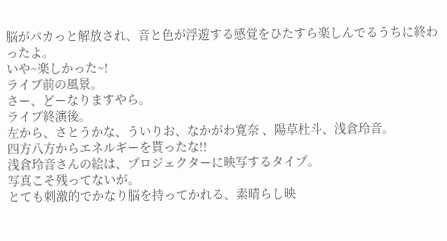脳がパカっと解放され、音と色が浮遊する感覚をひたすら楽しんでるうちに終わったよ。
いや~楽しかった~!
ライブ前の風景。
さー、どーなりますやら。
ライブ終演後。
左から、さとうかな、ういりお、なかがわ寛奈 、陽草杜斗、浅倉玲音。
四方八方からエネルギーを貰ったな!!
浅倉玲音さんの絵は、プロジェクターに映写するタイプ。
写真こそ残ってないが。
とても刺激的でかなり脳を持ってかれる、素晴らし映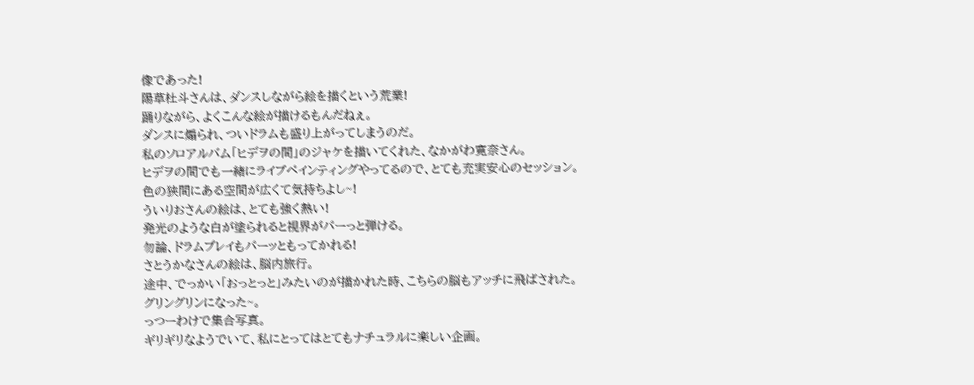像であった!
陽草杜斗さんは、ダンスしながら絵を描くという荒業!
踊りながら、よくこんな絵が描けるもんだねぇ。
ダンスに煽られ、ついドラムも盛り上がってしまうのだ。
私のソロアルバム「ヒデヲの間」のジャケを描いてくれた、なかがわ寛奈さん。
ヒデヲの間でも一緒にライブペインティングやってるので、とても充実安心のセッション。
色の狭間にある空間が広くて気持ちよし~!
ういりおさんの絵は、とても強く熱い!
発光のような白が塗られると視界がパーっと弾ける。
勿論、ドラムプレイもパーッともってかれる!
さとうかなさんの絵は、脳内旅行。
途中、でっかい「おっとっと」みたいのが描かれた時、こちらの脳もアッチに飛ばされた。
グリングリンになった~。
っつーわけで集合写真。
ギリギリなようでいて、私にとってはとてもナチュラルに楽しい企画。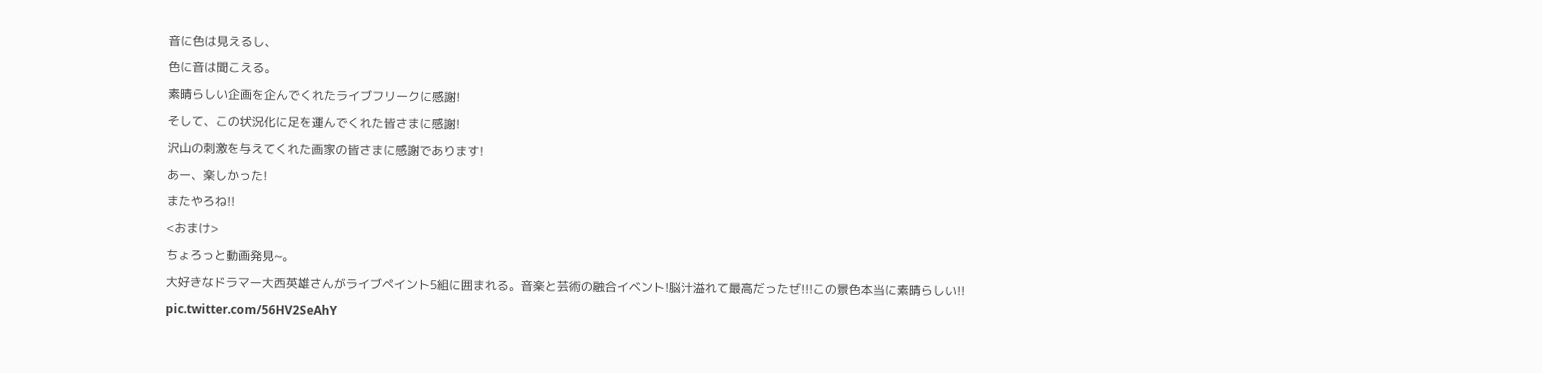音に色は見えるし、
色に音は聞こえる。
素晴らしい企画を企んでくれたライブフリークに感謝!
そして、この状況化に足を運んでくれた皆さまに感謝!
沢山の刺激を与えてくれた画家の皆さまに感謝であります!
あー、楽しかった!
またやろね!!
<おまけ>
ちょろっと動画発見~。
大好きなドラマー大西英雄さんがライブペイント5組に囲まれる。音楽と芸術の融合イベント!脳汁溢れて最高だったぜ!!!この景色本当に素晴らしい!! pic.twitter.com/56HV2SeAhY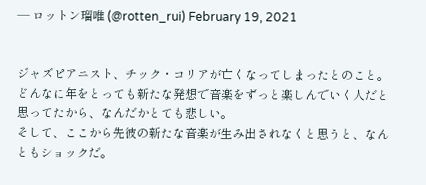— ロットン瑠唯 (@rotten_rui) February 19, 2021


ジャズピアニスト、チック・コリアが亡くなってしまったとのこと。
どんなに年をとっても新たな発想で音楽をずっと楽しんでいく人だと思ってたから、なんだかとても悲しい。
そして、ここから先彼の新たな音楽が生み出されなくと思うと、なんともショックだ。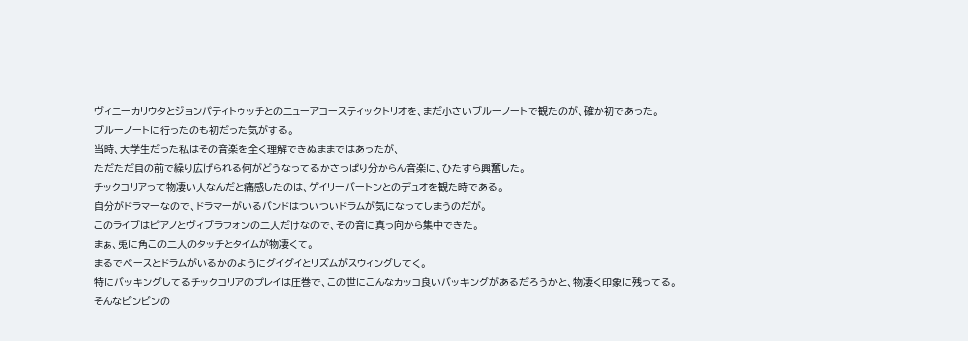ヴィニーカリウタとジョンパティトゥッチとのニューアコースティックトリオを、まだ小さいブルーノートで観たのが、確か初であった。
ブルーノートに行ったのも初だった気がする。
当時、大学生だった私はその音楽を全く理解できぬままではあったが、
ただただ目の前で繰り広げられる何がどうなってるかさっぱり分からん音楽に、ひたすら興奮した。
チックコリアって物凄い人なんだと痛感したのは、ゲイリーバートンとのデュオを観た時である。
自分がドラマーなので、ドラマーがいるバンドはついついドラムが気になってしまうのだが。
このライブはピアノとヴィブラフォンの二人だけなので、その音に真っ向から集中できた。
まぁ、兎に角この二人のタッチとタイムが物凄くて。
まるでベースとドラムがいるかのようにグイグイとリズムがスウィングしてく。
特にバッキングしてるチックコリアのプレイは圧巻で、この世にこんなカッコ良いバッキングがあるだろうかと、物凄く印象に残ってる。
そんなビンビンの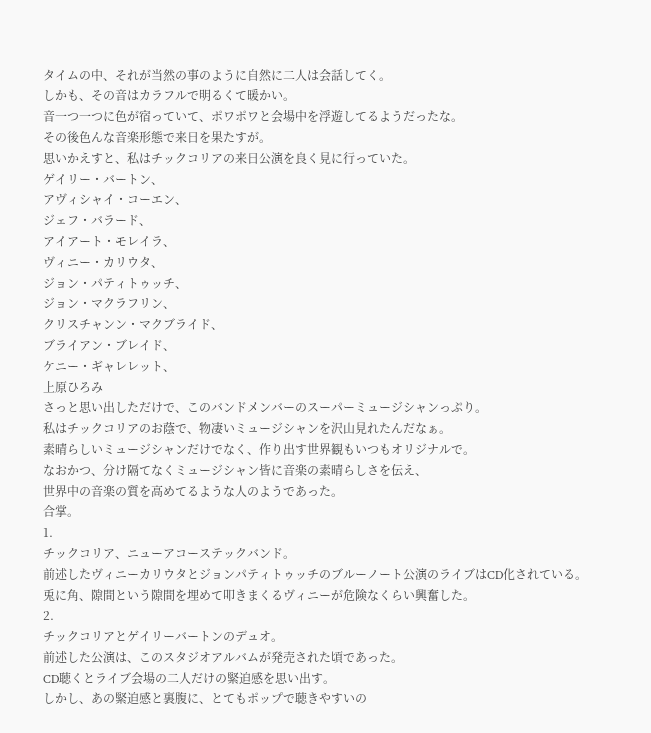タイムの中、それが当然の事のように自然に二人は会話してく。
しかも、その音はカラフルで明るくて暖かい。
音一つ一つに色が宿っていて、ポワポワと会場中を浮遊してるようだったな。
その後色んな音楽形態で来日を果たすが。
思いかえすと、私はチックコリアの来日公演を良く見に行っていた。
ゲイリー・バートン、
アヴィシャイ・コーエン、
ジェフ・バラード、
アイアート・モレイラ、
ヴィニー・カリウタ、
ジョン・パティトゥッチ、
ジョン・マクラフリン、
クリスチャンン・マクブライド、
ブライアン・ブレイド、
ケニー・ギャレレット、
上原ひろみ
さっと思い出しただけで、このバンドメンバーのスーパーミュージシャンっぷり。
私はチックコリアのお蔭で、物凄いミュージシャンを沢山見れたんだなぁ。
素晴らしいミュージシャンだけでなく、作り出す世界観もいつもオリジナルで。
なおかつ、分け隔てなくミュージシャン皆に音楽の素晴らしさを伝え、
世界中の音楽の質を高めてるような人のようであった。
合掌。
1.
チックコリア、ニューアコーステックバンド。
前述したヴィニーカリウタとジョンパティトゥッチのブルーノート公演のライブはCD化されている。
兎に角、隙間という隙間を埋めて叩きまくるヴィニーが危険なくらい興奮した。
2.
チックコリアとゲイリーバートンのデュオ。
前述した公演は、このスタジオアルバムが発売された頃であった。
CD聴くとライブ会場の二人だけの緊迫感を思い出す。
しかし、あの緊迫感と裏腹に、とてもポップで聴きやすいの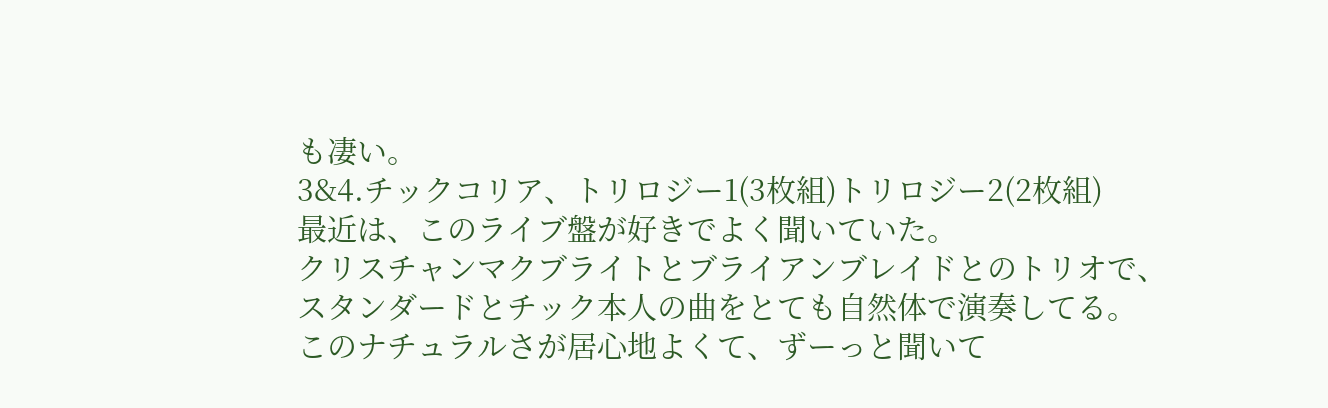も凄い。
3&4.チックコリア、トリロジー1(3枚組)トリロジー2(2枚組)
最近は、このライブ盤が好きでよく聞いていた。
クリスチャンマクブライトとブライアンブレイドとのトリオで、
スタンダードとチック本人の曲をとても自然体で演奏してる。
このナチュラルさが居心地よくて、ずーっと聞いて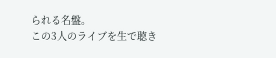られる名盤。
この3人のライブを生で聴き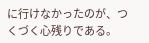に行けなかったのが、つくづく心残りである。